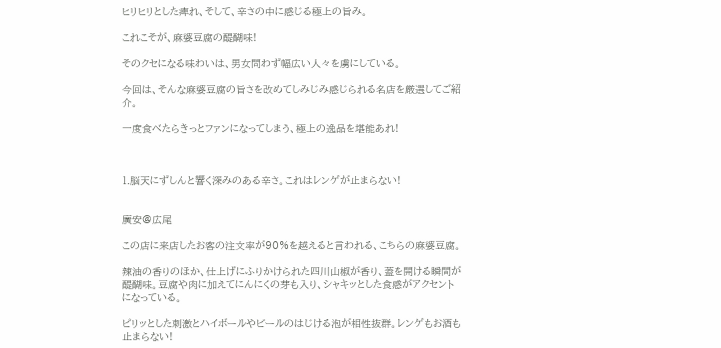ヒリヒリとした痺れ、そして、辛さの中に感じる極上の旨み。

これこそが、麻婆豆腐の醍醐味!

そのクセになる味わいは、男女問わず幅広い人々を虜にしている。

今回は、そんな麻婆豆腐の旨さを改めてしみじみ感じられる名店を厳選してご紹介。

一度食べたらきっとファンになってしまう、極上の逸品を堪能あれ!



1.脳天にずしんと響く深みのある辛さ。これはレンゲが止まらない!


廣安@広尾

この店に来店したお客の注文率が90%を越えると言われる、こちらの麻婆豆腐。

辣油の香りのほか、仕上げにふりかけられた四川山椒が香り、蓋を開ける瞬間が醍醐味。豆腐や肉に加えてにんにくの芽も入り、シャキッとした食感がアクセントになっている。

ピリッとした刺激とハイボールやビールのはじける泡が相性抜群。レンゲもお酒も止まらない!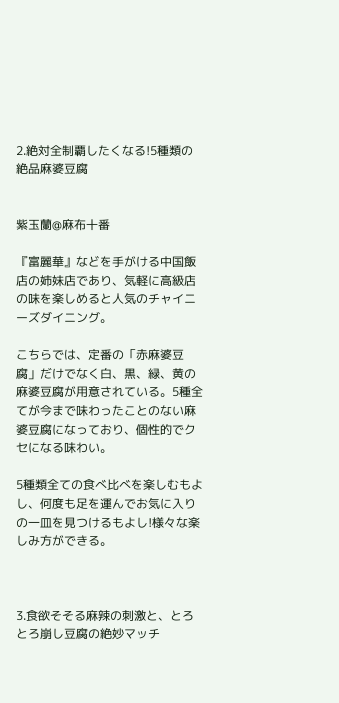2.絶対全制覇したくなる!5種類の絶品麻婆豆腐


紫玉蘭@麻布十番

『富麗華』などを手がける中国飯店の姉妹店であり、気軽に高級店の味を楽しめると人気のチャイニーズダイニング。

こちらでは、定番の「赤麻婆豆腐」だけでなく白、黒、緑、黄の麻婆豆腐が用意されている。5種全てが今まで味わったことのない麻婆豆腐になっており、個性的でクセになる味わい。

5種類全ての食べ比べを楽しむもよし、何度も足を運んでお気に入りの一皿を見つけるもよし!様々な楽しみ方ができる。



3.食欲そそる麻辣の刺激と、とろとろ崩し豆腐の絶妙マッチ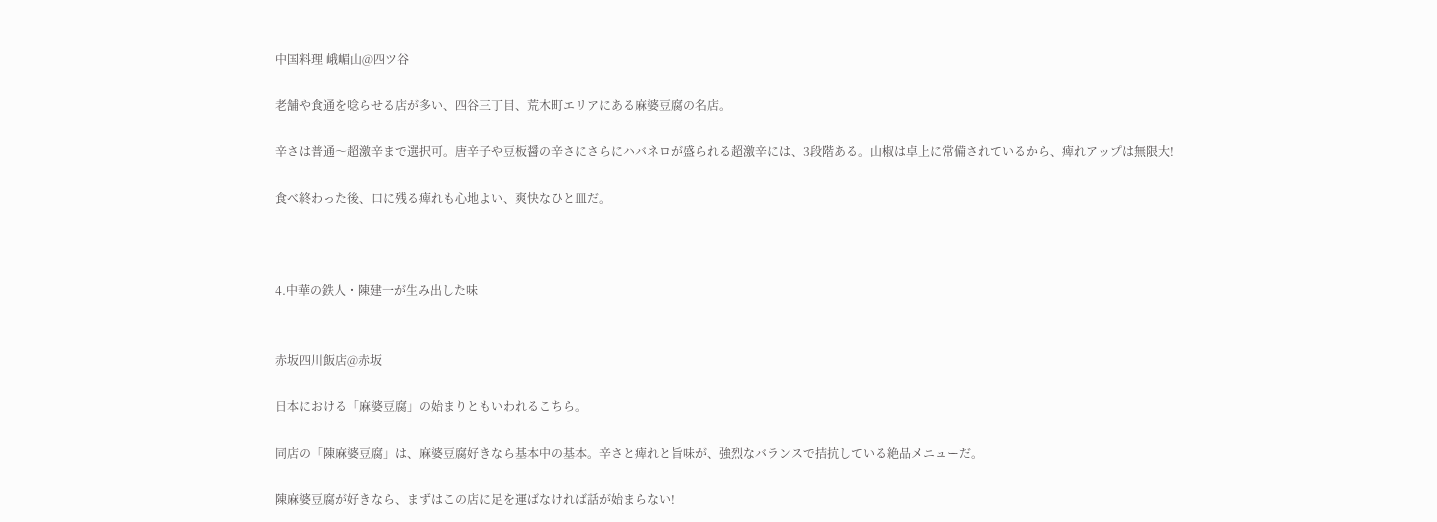中国料理 峨嵋山@四ツ谷

老舗や食通を唸らせる店が多い、四谷三丁目、荒木町エリアにある麻婆豆腐の名店。

辛さは普通〜超激辛まで選択可。唐辛子や豆板醤の辛さにさらにハバネロが盛られる超激辛には、3段階ある。山椒は卓上に常備されているから、痺れアップは無限大!

食べ終わった後、口に残る痺れも心地よい、爽快なひと皿だ。



4.中華の鉄人・陳建一が生み出した味


赤坂四川飯店@赤坂

日本における「麻婆豆腐」の始まりともいわれるこちら。

同店の「陳麻婆豆腐」は、麻婆豆腐好きなら基本中の基本。辛さと痺れと旨味が、強烈なバランスで拮抗している絶品メニューだ。

陳麻婆豆腐が好きなら、まずはこの店に足を運ばなければ話が始まらない!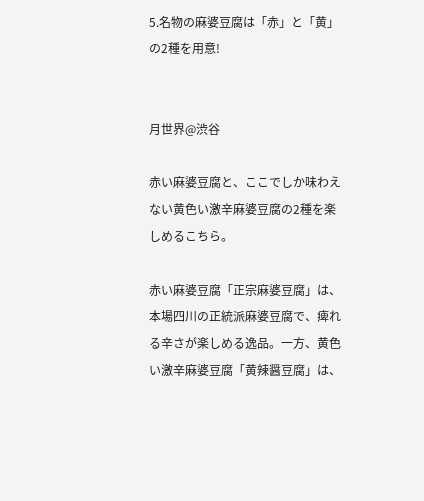5.名物の麻婆豆腐は「赤」と「黄」の2種を用意!


月世界@渋谷

赤い麻婆豆腐と、ここでしか味わえない黄色い激辛麻婆豆腐の2種を楽しめるこちら。

赤い麻婆豆腐「正宗麻婆豆腐」は、本場四川の正統派麻婆豆腐で、痺れる辛さが楽しめる逸品。一方、黄色い激辛麻婆豆腐「黄辣醤豆腐」は、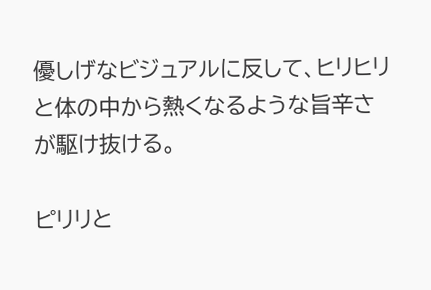優しげなビジュアルに反して、ヒリヒリと体の中から熱くなるような旨辛さが駆け抜ける。

ピリリと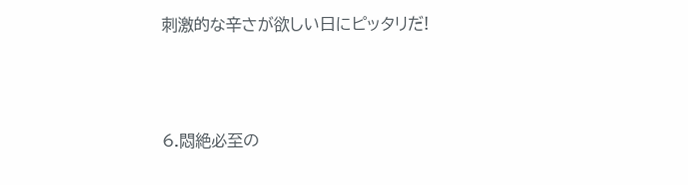刺激的な辛さが欲しい日にピッタリだ!



6.悶絶必至の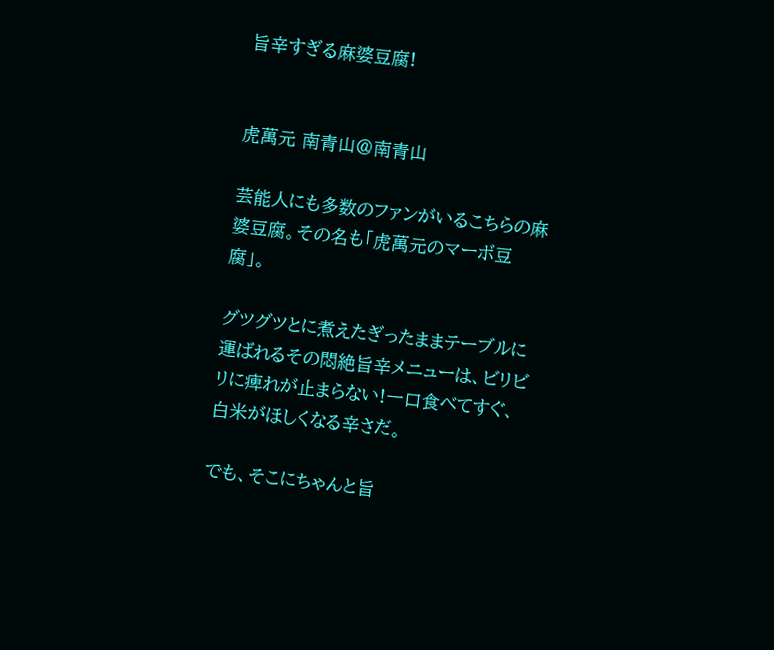旨辛すぎる麻婆豆腐!


虎萬元 南青山@南青山

芸能人にも多数のファンがいるこちらの麻婆豆腐。その名も「虎萬元のマーボ豆腐」。

グツグツとに煮えたぎったままテーブルに運ばれるその悶絶旨辛メニューは、ビリビリに痺れが止まらない!一口食べてすぐ、白米がほしくなる辛さだ。

でも、そこにちゃんと旨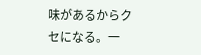味があるからクセになる。一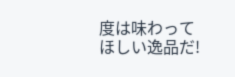度は味わってほしい逸品だ!